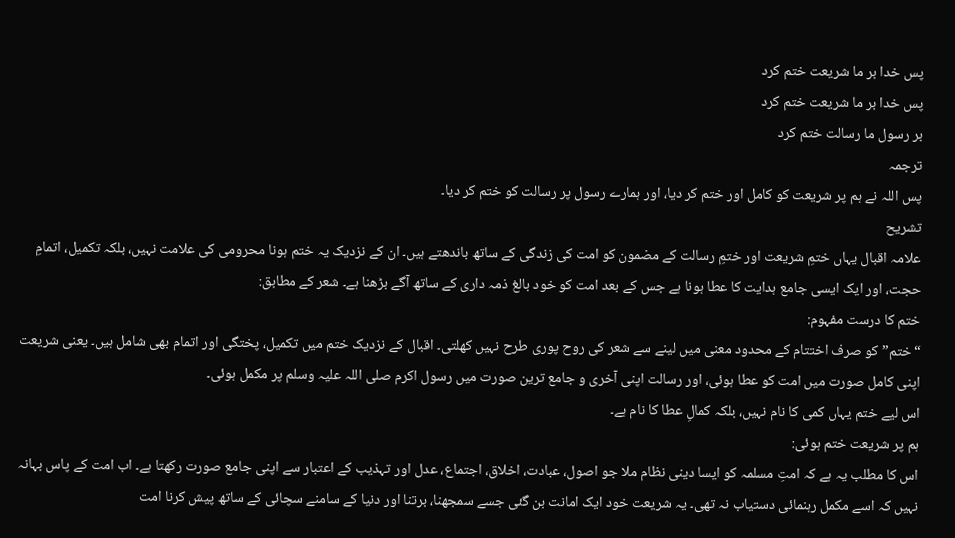پس خدا بر ما شریعت ختم کرد
پس خدا بر ما شریعت ختم کرد
بر رسول ما رسالت ختم کرد
ترجمہ
پس اللہ نے ہم پر شریعت کو کامل اور ختم کر دیا، اور ہمارے رسول پر رسالت کو ختم کر دیا۔
تشریح
علامہ اقبال یہاں ختمِ شریعت اور ختمِ رسالت کے مضمون کو امت کی زندگی کے ساتھ باندھتے ہیں۔ ان کے نزدیک یہ ختم ہونا محرومی کی علامت نہیں، بلکہ تکمیل، اتمامِ حجت، اور ایک ایسی جامع ہدایت کا عطا ہونا ہے جس کے بعد امت کو خود بالغ ذمہ داری کے ساتھ آگے بڑھنا ہے۔ شعر کے مطابق:
ختم کا درست مفہوم:
“ختم” کو صرف اختتام کے محدود معنی میں لینے سے شعر کی روح پوری طرح نہیں کھلتی۔ اقبال کے نزدیک ختم میں تکمیل، پختگی اور اتمام بھی شامل ہیں۔ یعنی شریعت اپنی کامل صورت میں امت کو عطا ہوئی، اور رسالت اپنی آخری و جامع ترین صورت میں رسول اکرم صلی اللہ علیہ وسلم پر مکمل ہوئی۔
اس لیے ختم یہاں کمی کا نام نہیں، بلکہ کمالِ عطا کا نام ہے۔
ہم پر شریعت ختم ہوئی:
اس کا مطلب یہ ہے کہ امتِ مسلمہ کو ایسا دینی نظام ملا جو اصول، عبادت، اخلاق، اجتماع، عدل اور تہذیب کے اعتبار سے اپنی جامع صورت رکھتا ہے۔ اب امت کے پاس بہانہ نہیں کہ اسے مکمل رہنمائی دستیاب نہ تھی۔ یہ شریعت خود ایک امانت بن گئی جسے سمجھنا، برتنا اور دنیا کے سامنے سچائی کے ساتھ پیش کرنا امت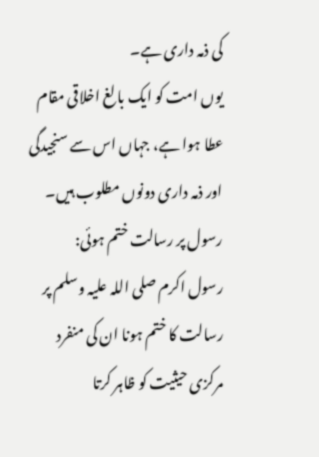کی ذمہ داری ہے۔
یوں امت کو ایک بالغ اخلاقی مقام عطا ہوا ہے، جہاں اس سے سنجیدگی اور ذمہ داری دونوں مطلوب ہیں۔
رسول پر رسالت ختم ہوئی:
رسول اکرم صلی اللہ علیہ وسلم پر رسالت کا ختم ہونا ان کی منفرد مرکزی حیثیت کو ظاہر کرتا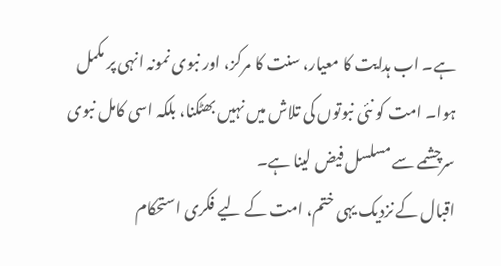ہے۔ اب ہدایت کا معیار، سنت کا مرکز، اور نبوی نمونہ انہی پر مکمل ہوا۔ امت کو نئی نبوتوں کی تلاش میں نہیں بھٹکنا، بلکہ اسی کامل نبوی سرچشمے سے مسلسل فیض لینا ہے۔
اقبال کے نزدیک یہی ختم، امت کے لیے فکری استحکام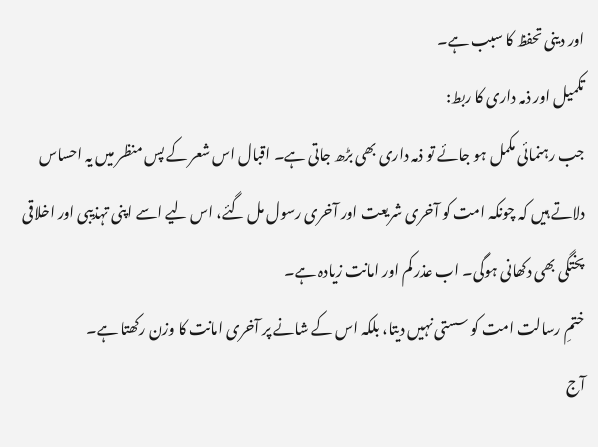اور دینی تحفظ کا سبب ہے۔
تکمیل اور ذمہ داری کا ربط:
جب رہنمائی مکمل ہو جائے تو ذمہ داری بھی بڑھ جاتی ہے۔ اقبال اس شعر کے پس منظر میں یہ احساس دلاتے ہیں کہ چونکہ امت کو آخری شریعت اور آخری رسول مل گئے، اس لیے اسے اپنی تہذیبی اور اخلاقی پختگی بھی دکھانی ہوگی۔ اب عذر کم اور امانت زیادہ ہے۔
ختمِ رسالت امت کو سستی نہیں دیتا، بلکہ اس کے شانے پر آخری امانت کا وزن رکھتا ہے۔
آج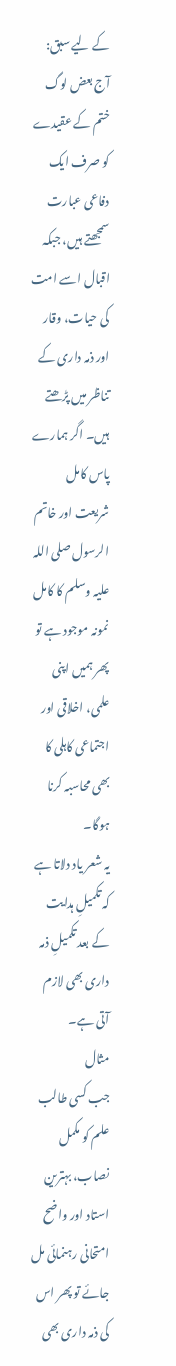کے لیے سبق:
آج بعض لوگ ختم کے عقیدے کو صرف ایک دفاعی عبارت سمجھتے ہیں، جبکہ اقبال اسے امت کی حیات، وقار اور ذمہ داری کے تناظر میں پڑھتے ہیں۔ اگر ہمارے پاس کامل شریعت اور خاتم الرسول صلی اللہ علیہ وسلم کا کامل نمونہ موجود ہے تو پھر ہمیں اپنی علمی، اخلاقی اور اجتماعی کاہلی کا بھی محاسبہ کرنا ہوگا۔
یہ شعر یاد دلاتا ہے کہ تکمیلِ ہدایت کے بعد تکمیلِ ذمہ داری بھی لازم آتی ہے۔
مثال
جب کسی طالب علم کو مکمل نصاب، بہترین استاد اور واضح امتحانی رہنمائی مل جائے تو پھر اس کی ذمہ داری بھی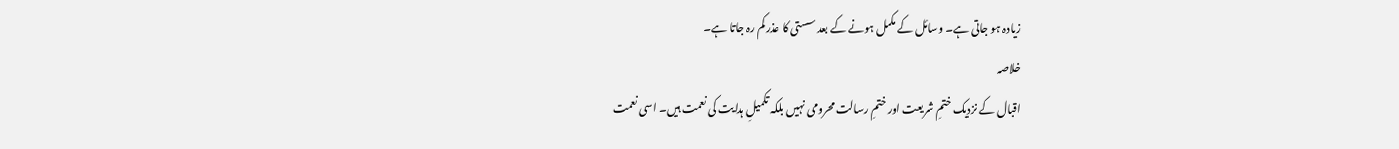زیادہ ہو جاتی ہے۔ وسائل کے مکمل ہونے کے بعد سستی کا عذر کم رہ جاتا ہے۔
خلاصہ
اقبال کے نزدیک ختمِ شریعت اور ختمِ رسالت محرومی نہیں بلکہ تکمیلِ ہدایت کی نعمت ہیں۔ اسی نعمت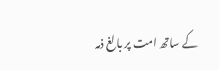کے ساتھ امت پر بالغ ذمہ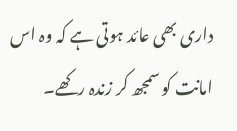داری بھی عائد ہوتی ہے کہ وہ اس امانت کو سمجھ کر زندہ رکھے۔